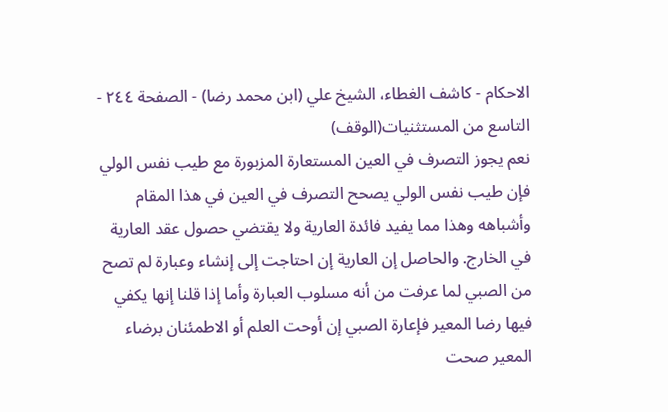الاحكام - كاشف الغطاء، الشيخ علي (ابن محمد رضا) - الصفحة ٢٤٤ - التاسع من المستثنيات(الوقف)
نعم يجوز التصرف في العين المستعارة المزبورة مع طيب نفس الولي فإن طيب نفس الولي يصحح التصرف في العين في هذا المقام وأشباهه وهذا مما يفيد فائدة العارية ولا يقتضي حصول عقد العارية في الخارج. والحاصل إن العارية إن احتاجت إلى إنشاء وعبارة لم تصح من الصبي لما عرفت من أنه مسلوب العبارة وأما إذا قلنا إنها يكفي فيها رضا المعير فإعارة الصبي إن أوحت العلم أو الاطمئنان برضاء المعير صحت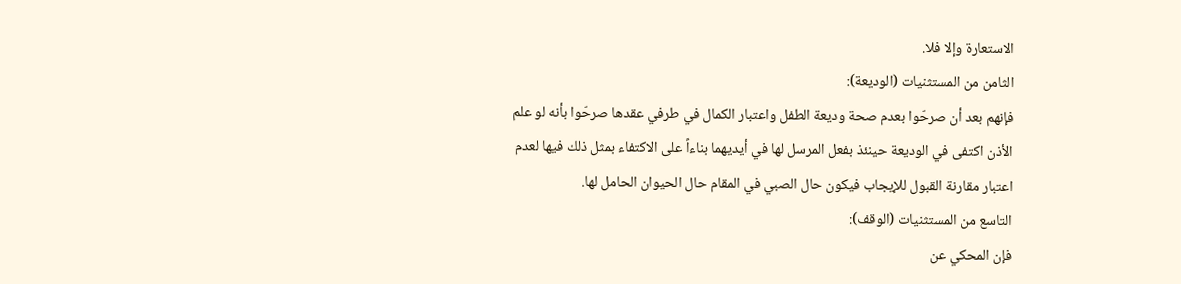الاستعارة وإلا فلا.
الثامن من المستثنيات (الوديعة):
فإنهم بعد أن صرحّوا بعدم صحة وديعة الطفل واعتبار الكمال في طرفي عقدها صرحّوا بأنه لو علم الأذن اكتفى في الوديعة حينئذ بفعل المرسل لها في أيديهما بناءاً على الاكتفاء بمثل ذلك فيها لعدم اعتبار مقارنة القبول للإيجاب فيكون حال الصبي في المقام حال الحيوان الحامل لها.
التاسع من المستثنيات (الوقف):
فإن المحكي عن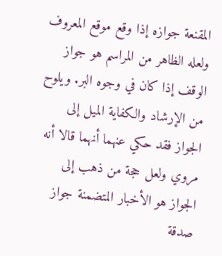المقنعة جوازه إذا وقع موقع المعروف ولعله الظاهر من المراسم هو جواز الوقف إذا كان في وجوه البر. ويلوح من الإرشاد والكفاية الميل إلى الجواز فقد حكي عنهما أنهما قالا أنه مروي ولعل حجة من ذهب إلى الجواز هو الأخبار المتضمنة جواز صدقة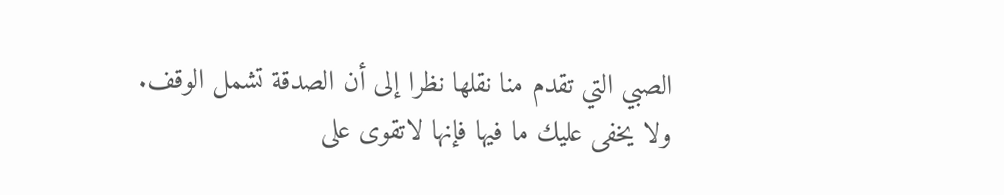الصبي التي تقدم منا نقلها نظرا إلى أن الصدقة تشمل الوقف. ولا يخفى عليك ما فيها فإنها لاتقوى على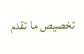تخصيص ما تقدم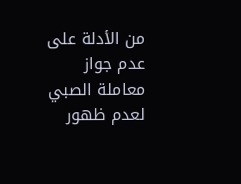من الأدلة على عدم جواز معاملة الصبي لعدم ظهور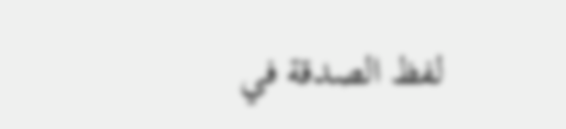لفظ الصدقة في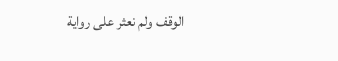الوقف ولم نعثر على رواية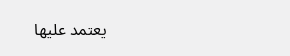يعتمد عليها